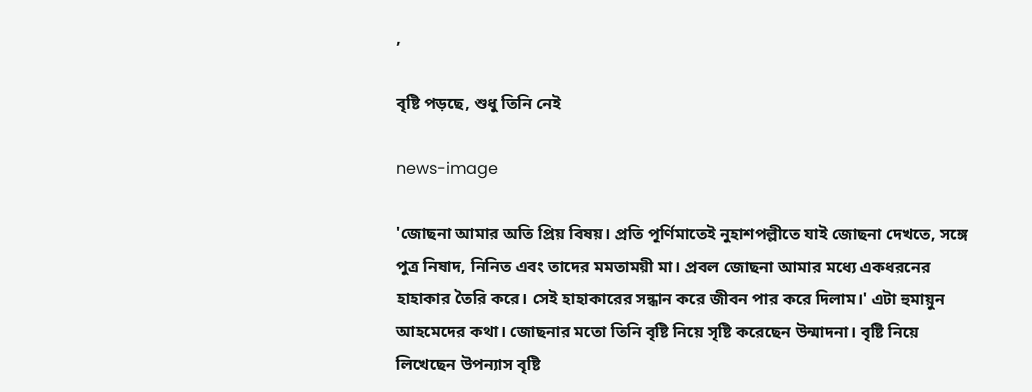,

বৃষ্টি পড়ছে, শুধু তিনি নেই

news-image

'জোছনা আমার অতি প্রিয় বিষয়। প্রতি পূর্ণিমাতেই নুহাশপল্লীতে যাই জোছনা দেখতে, সঙ্গে পুত্র নিষাদ, নিনিত এবং তাদের মমতাময়ী মা। প্রবল জোছনা আমার মধ্যে একধরনের হাহাকার তৈরি করে। সেই হাহাকারের সন্ধান করে জীবন পার করে দিলাম।' এটা হুমায়ুন আহমেদের কথা। জোছনার মতো তিনি বৃষ্টি নিয়ে সৃষ্টি করেছেন উন্মাদনা। বৃষ্টি নিয়ে লিখেছেন উপন্যাস বৃষ্টি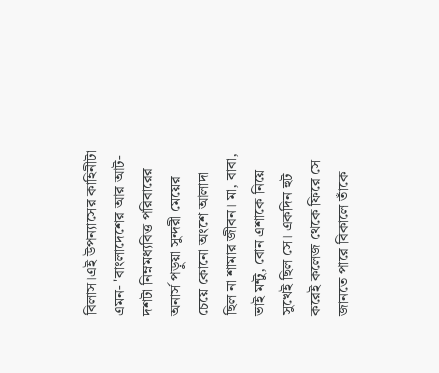বিলাস।এই উপন্যাসের কাহিনীটা এমন- 'বাংলাদেশের আর আট-দশটা নিম্নমধ্যবিত্ত পরিবারের অনার্স পড়ুয়া সুন্দরী মেয়ের চেয়ে কোনো অংশে আলাদা ছিল না শামার জীবন। মা, বাবা, ভাই মন্টু, বোন এশাকে নিয়ে সুখেই ছিল সে। একদিন হুট করেই কলেজ থেকে ফিরে সে জানতে পারে বিকালে তাঁকে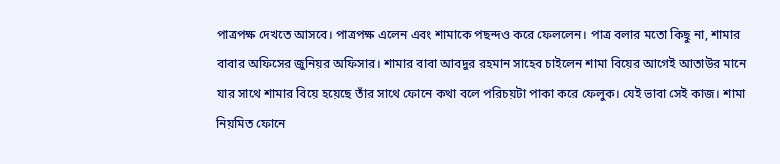পাত্রপক্ষ দেখতে আসবে। পাত্রপক্ষ এলেন এবং শামাকে পছন্দও করে ফেললেন। পাত্র বলার মতো কিছু না, শামার বাবার অফিসের জুনিয়র অফিসার। শামার বাবা আবদুর রহমান সাহেব চাইলেন শামা বিয়ের আগেই আতাউর মানে যার সাথে শামার বিয়ে হয়েছে তাঁর সাথে ফোনে কথা বলে পরিচয়টা পাকা করে ফেলুক। যেই ভাবা সেই কাজ। শামা নিয়মিত ফোনে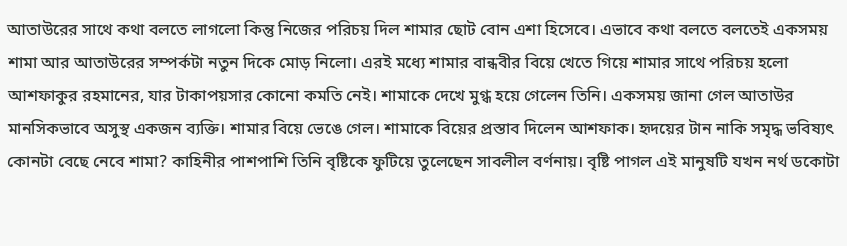আতাউরের সাথে কথা বলতে লাগলো কিন্তু নিজের পরিচয় দিল শামার ছোট বোন এশা হিসেবে। এভাবে কথা বলতে বলতেই একসময় শামা আর আতাউরের সম্পর্কটা নতুন দিকে মোড় নিলো। এরই মধ্যে শামার বান্ধবীর বিয়ে খেতে গিয়ে শামার সাথে পরিচয় হলো আশফাকুর রহমানের, যার টাকাপয়সার কোনো কমতি নেই। শামাকে দেখে মুগ্ধ হয়ে গেলেন তিনি। একসময় জানা গেল আতাউর মানসিকভাবে অসুস্থ একজন ব্যক্তি। শামার বিয়ে ভেঙে গেল। শামাকে বিয়ের প্রস্তাব দিলেন আশফাক। হৃদয়ের টান নাকি সমৃদ্ধ ভবিষ্যৎ কোনটা বেছে নেবে শামা? কাহিনীর পাশপাশি তিনি বৃষ্টিকে ফুটিয়ে তুলেছেন সাবলীল বর্ণনায়। বৃষ্টি পাগল এই মানুষটি যখন নর্থ ডকোটা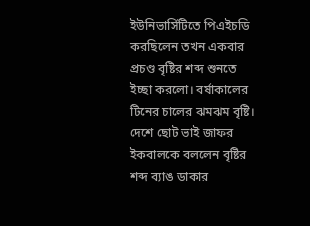ইউনিভার্সিটিতে পিএইচডি করছিলেন তখন একবার প্রচণ্ড বৃষ্টির শব্দ শুনতে ইচ্ছা করলো। বর্ষাকালের টিনের চালের ঝমঝম বৃষ্টি। দেশে ছোট ভাই জাফর ইকবালকে বললেন বৃষ্টির শব্দ ব্যাঙ ডাকার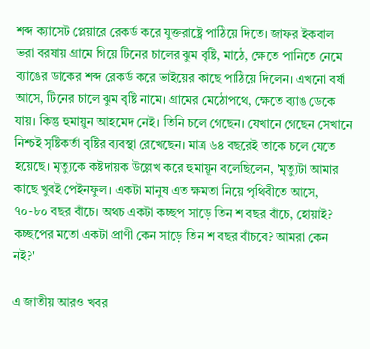শব্দ ক্যাসেট প্লেয়ারে রেকর্ড করে যুক্তরাষ্ট্রে পাঠিয়ে দিতে। জাফর ইকবাল ভরা বরষায় গ্রামে গিয়ে টিনের চালের ঝুম বৃষ্টি, মাঠে, ক্ষেতে পানিতে নেমে ব্যাঙের ডাকের শব্দ রেকর্ড করে ভাইয়ের কাছে পাঠিয়ে দিলেন। এখনো বর্ষা আসে, টিনের চালে ঝুম বৃষ্টি নামে। গ্রামের মেঠোপথে, ক্ষেতে ব্যাঙ ডেকে যায়। কিন্তু হুমায়ুন আহমেদ নেই। তিনি চলে গেছেন। যেখানে গেছেন সেখানে নিশ্চই সৃষ্টিকর্তা বৃষ্টির ব্যবস্থা রেখেছেন। মাত্র ৬৪ বছরেই তাকে চলে যেতে হয়েছে। মৃত্যুকে কষ্টদায়ক উল্লেখ করে হুমায়ূন বলেছিলেন, 'মৃত্যুটা আমার কাছে খুবই পেইনফুল। একটা মানুষ এত ক্ষমতা নিয়ে পৃথিবীতে আসে, ৭০-৮০ বছর বাঁচে। অথচ একটা কচ্ছপ সাড়ে তিন শ বছর বাঁচে, হোয়াই? কচ্ছপের মতো একটা প্রাণী কেন সাড়ে তিন শ বছর বাঁচবে? আমরা কেন নই?'

এ জাতীয় আরও খবর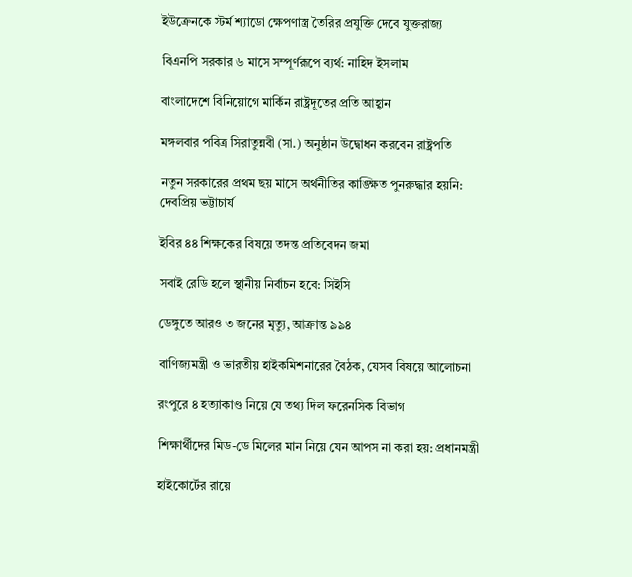ইউক্রেনকে স্টর্ম শ্যাডো ক্ষেপণাস্ত্র তৈরির প্রযুক্তি দেবে যুক্তরাজ্য

বিএনপি সরকার ৬ মাসে সম্পূর্ণরূপে ব্যর্থ: নাহিদ ইসলাম

বাংলাদেশে বিনিয়োগে মার্কিন রাষ্ট্রদূতের প্রতি আহ্বান

মঙ্গলবার পবিত্র সিরাতুন্নবী (সা.) অনুষ্ঠান উদ্বোধন করবেন রাষ্ট্রপতি

নতুন সরকারের প্রথম ছয় মাসে অর্থনীতির কাঙ্ক্ষিত পুনরুদ্ধার হয়নি: দেবপ্রিয় ভট্টাচার্য

ইবির ৪৪ শিক্ষকের বিষয়ে তদন্ত প্রতিবেদন জমা

সবাই রেডি হলে স্থানীয় নির্বাচন হবে: সিইসি

ডেঙ্গুতে আরও ৩ জনের মৃত্যু, আক্রান্ত ৯৯৪

বাণিজ্যমন্ত্রী ও ভারতীয় হাইকমিশনারের বৈঠক, যেসব বিষয়ে আলোচনা

রংপুরে ৪ হত্যাকাণ্ড নিয়ে যে তথ্য দিল ফরেনসিক বিভাগ

শিক্ষার্থীদের মিড-ডে মিলের মান নিয়ে যেন আপস না করা হয়: প্রধানমন্ত্রী

হাইকোর্টের রায়ে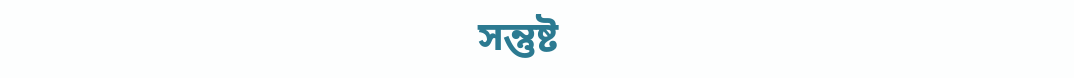সন্তুষ্ট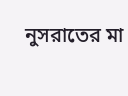নুসরাতের মা